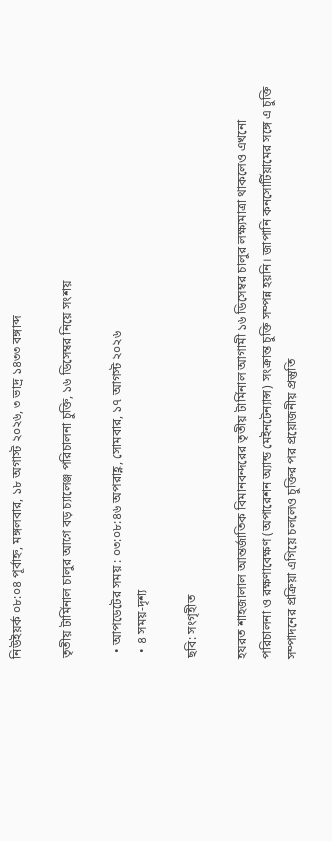নিউইয়র্ক ০৮:০৪ পূর্বাহ্ন, মঙ্গলবার, ১৮ অগাস্ট ২০২৬, ৩ ভাদ্র ১৪৩৩ বঙ্গাব্দ

তৃতীয় টার্মিনাল চালুর আগে বড় চ্যালেঞ্জ পরিচালনা চুক্তি, ১৬ ডিসেম্বর নিয়ে সংশয়

  • আপডেটের সময় : ০৩:০৮:৪৬ অপরাহ্ণ, সোমবার, ১৭ আগস্ট ২০২৬
  • ৪ সময়-দৃশ্য

ছবি: সংগৃহীত

হযরত শাহজালাল আন্তর্জাতিক বিমানবন্দরের তৃতীয় টার্মিনাল আগামী ১৬ ডিসেম্বর চালুর লক্ষ্যমাত্রা থাকলেও এখনো পরিচালনা ও রক্ষণাবেক্ষণ (অপারেশন অ্যান্ড মেইনটেন্যান্স) সংক্রান্ত চুক্তি সম্পন্ন হয়নি। জাপানি কনসোর্টিয়ামের সঙ্গে এ চুক্তি সম্পাদনের প্রক্রিয়া এগিয়ে চললেও চুক্তির পর প্রয়োজনীয় প্রস্তুতি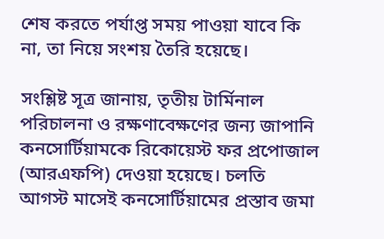শেষ করতে পর্যাপ্ত সময় পাওয়া যাবে কি না, তা নিয়ে সংশয় তৈরি হয়েছে।

সংশ্লিষ্ট সূত্র জানায়, তৃতীয় টার্মিনাল পরিচালনা ও রক্ষণাবেক্ষণের জন্য জাপানি কনসোর্টিয়ামকে রিকোয়েস্ট ফর প্রপোজাল (আরএফপি) দেওয়া হয়েছে। চলতি আগস্ট মাসেই কনসোর্টিয়ামের প্রস্তাব জমা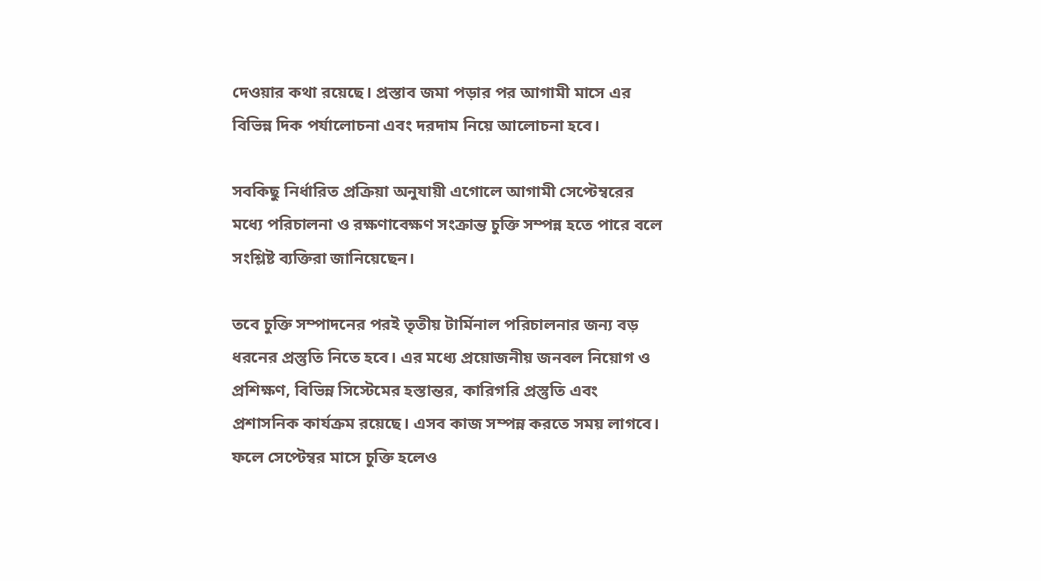দেওয়ার কথা রয়েছে। প্রস্তাব জমা পড়ার পর আগামী মাসে এর বিভিন্ন দিক পর্যালোচনা এবং দরদাম নিয়ে আলোচনা হবে।

সবকিছু নির্ধারিত প্রক্রিয়া অনুযায়ী এগোলে আগামী সেপ্টেম্বরের মধ্যে পরিচালনা ও রক্ষণাবেক্ষণ সংক্রান্ত চুক্তি সম্পন্ন হতে পারে বলে সংশ্লিষ্ট ব্যক্তিরা জানিয়েছেন।

তবে চুক্তি সম্পাদনের পরই তৃতীয় টার্মিনাল পরিচালনার জন্য বড় ধরনের প্রস্তুতি নিতে হবে। এর মধ্যে প্রয়োজনীয় জনবল নিয়োগ ও প্রশিক্ষণ, বিভিন্ন সিস্টেমের হস্তান্তর, কারিগরি প্রস্তুতি এবং প্রশাসনিক কার্যক্রম রয়েছে। এসব কাজ সম্পন্ন করতে সময় লাগবে। ফলে সেপ্টেম্বর মাসে চুক্তি হলেও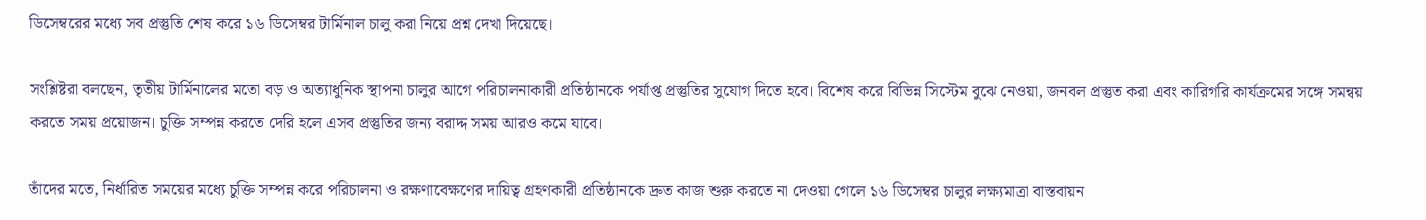ডিসেম্বরের মধ্যে সব প্রস্তুতি শেষ করে ১৬ ডিসেম্বর টার্মিনাল চালু করা নিয়ে প্রশ্ন দেখা দিয়েছে।

সংশ্লিষ্টরা বলছেন, তৃতীয় টার্মিনালের মতো বড় ও অত্যাধুনিক স্থাপনা চালুর আগে পরিচালনাকারী প্রতিষ্ঠানকে পর্যাপ্ত প্রস্তুতির সুযোগ দিতে হবে। বিশেষ করে বিভিন্ন সিস্টেম বুঝে নেওয়া, জনবল প্রস্তুত করা এবং কারিগরি কার্যক্রমের সঙ্গে সমন্বয় করতে সময় প্রয়োজন। চুক্তি সম্পন্ন করতে দেরি হলে এসব প্রস্তুতির জন্য বরাদ্দ সময় আরও কমে যাবে।

তাঁদের মতে, নির্ধারিত সময়ের মধ্যে চুক্তি সম্পন্ন করে পরিচালনা ও রক্ষণাবেক্ষণের দায়িত্ব গ্রহণকারী প্রতিষ্ঠানকে দ্রুত কাজ শুরু করতে না দেওয়া গেলে ১৬ ডিসেম্বর চালুর লক্ষ্যমাত্রা বাস্তবায়ন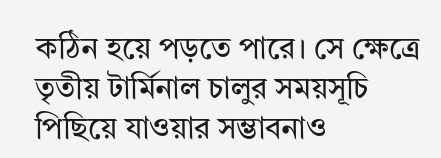কঠিন হয়ে পড়তে পারে। সে ক্ষেত্রে তৃতীয় টার্মিনাল চালুর সময়সূচি পিছিয়ে যাওয়ার সম্ভাবনাও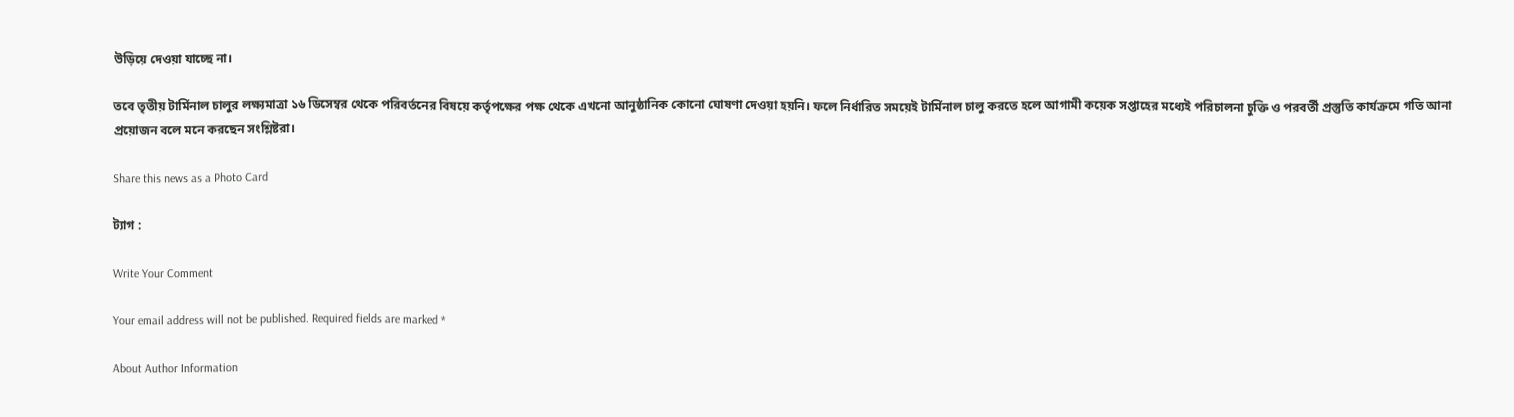উড়িয়ে দেওয়া যাচ্ছে না।

তবে তৃতীয় টার্মিনাল চালুর লক্ষ্যমাত্রা ১৬ ডিসেম্বর থেকে পরিবর্তনের বিষয়ে কর্তৃপক্ষের পক্ষ থেকে এখনো আনুষ্ঠানিক কোনো ঘোষণা দেওয়া হয়নি। ফলে নির্ধারিত সময়েই টার্মিনাল চালু করতে হলে আগামী কয়েক সপ্তাহের মধ্যেই পরিচালনা চুক্তি ও পরবর্তী প্রস্তুতি কার্যক্রমে গতি আনা প্রয়োজন বলে মনে করছেন সংশ্লিষ্টরা।

Share this news as a Photo Card

ট্যাগ :

Write Your Comment

Your email address will not be published. Required fields are marked *

About Author Information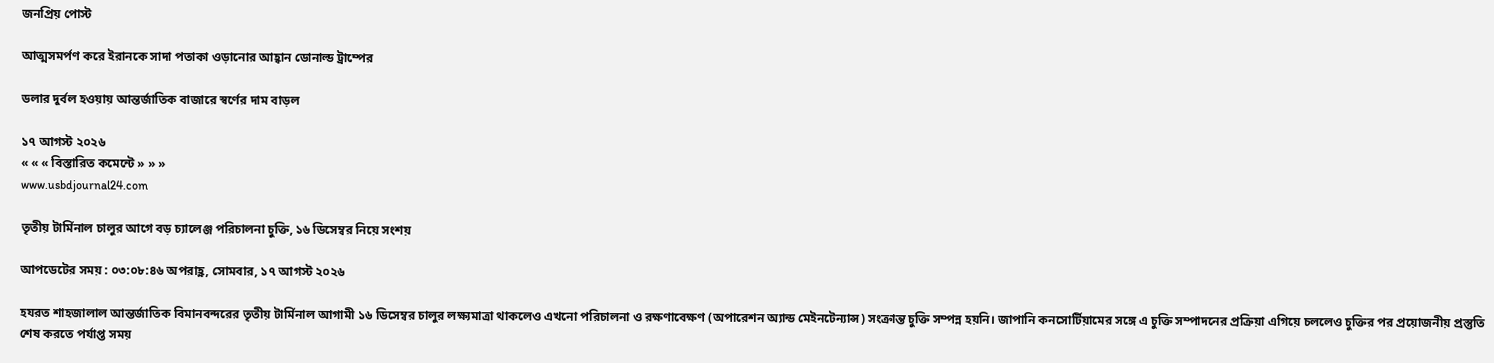জনপ্রিয় পোস্ট

আত্মসমর্পণ করে ইরানকে সাদা পতাকা ওড়ানোর আহ্বান ডোনাল্ড ট্রাম্পের

ডলার দুর্বল হওয়ায় আন্তর্জাতিক বাজারে স্বর্ণের দাম বাড়ল

১৭ আগস্ট ২০২৬
« « « বিস্তারিত কমেন্টে » » »
www.usbdjournal24.com

তৃতীয় টার্মিনাল চালুর আগে বড় চ্যালেঞ্জ পরিচালনা চুক্তি, ১৬ ডিসেম্বর নিয়ে সংশয়

আপডেটের সময় : ০৩:০৮:৪৬ অপরাহ্ণ, সোমবার, ১৭ আগস্ট ২০২৬

হযরত শাহজালাল আন্তর্জাতিক বিমানবন্দরের তৃতীয় টার্মিনাল আগামী ১৬ ডিসেম্বর চালুর লক্ষ্যমাত্রা থাকলেও এখনো পরিচালনা ও রক্ষণাবেক্ষণ (অপারেশন অ্যান্ড মেইনটেন্যান্স) সংক্রান্ত চুক্তি সম্পন্ন হয়নি। জাপানি কনসোর্টিয়ামের সঙ্গে এ চুক্তি সম্পাদনের প্রক্রিয়া এগিয়ে চললেও চুক্তির পর প্রয়োজনীয় প্রস্তুতি শেষ করতে পর্যাপ্ত সময়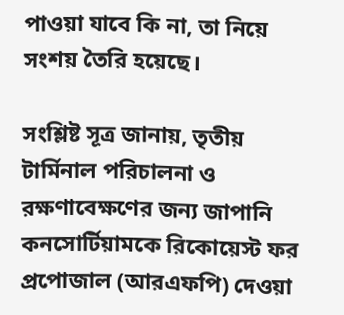পাওয়া যাবে কি না, তা নিয়ে সংশয় তৈরি হয়েছে।

সংশ্লিষ্ট সূত্র জানায়, তৃতীয় টার্মিনাল পরিচালনা ও রক্ষণাবেক্ষণের জন্য জাপানি কনসোর্টিয়ামকে রিকোয়েস্ট ফর প্রপোজাল (আরএফপি) দেওয়া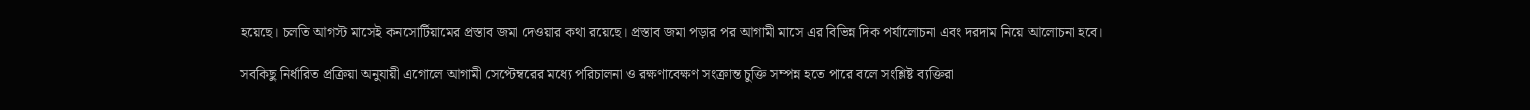হয়েছে। চলতি আগস্ট মাসেই কনসোর্টিয়ামের প্রস্তাব জমা দেওয়ার কথা রয়েছে। প্রস্তাব জমা পড়ার পর আগামী মাসে এর বিভিন্ন দিক পর্যালোচনা এবং দরদাম নিয়ে আলোচনা হবে।

সবকিছু নির্ধারিত প্রক্রিয়া অনুযায়ী এগোলে আগামী সেপ্টেম্বরের মধ্যে পরিচালনা ও রক্ষণাবেক্ষণ সংক্রান্ত চুক্তি সম্পন্ন হতে পারে বলে সংশ্লিষ্ট ব্যক্তিরা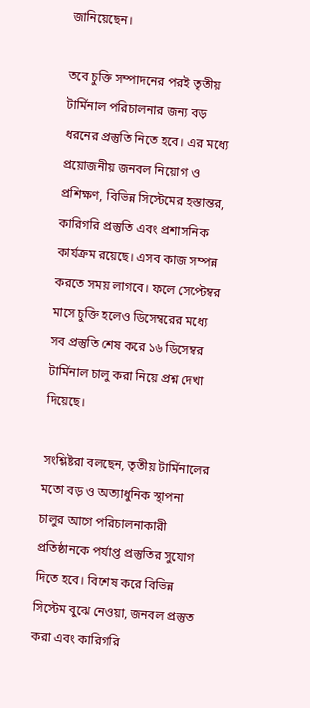জানিয়েছেন।

তবে চুক্তি সম্পাদনের পরই তৃতীয় টার্মিনাল পরিচালনার জন্য বড় ধরনের প্রস্তুতি নিতে হবে। এর মধ্যে প্রয়োজনীয় জনবল নিয়োগ ও প্রশিক্ষণ, বিভিন্ন সিস্টেমের হস্তান্তর, কারিগরি প্রস্তুতি এবং প্রশাসনিক কার্যক্রম রয়েছে। এসব কাজ সম্পন্ন করতে সময় লাগবে। ফলে সেপ্টেম্বর মাসে চুক্তি হলেও ডিসেম্বরের মধ্যে সব প্রস্তুতি শেষ করে ১৬ ডিসেম্বর টার্মিনাল চালু করা নিয়ে প্রশ্ন দেখা দিয়েছে।

সংশ্লিষ্টরা বলছেন, তৃতীয় টার্মিনালের মতো বড় ও অত্যাধুনিক স্থাপনা চালুর আগে পরিচালনাকারী প্রতিষ্ঠানকে পর্যাপ্ত প্রস্তুতির সুযোগ দিতে হবে। বিশেষ করে বিভিন্ন সিস্টেম বুঝে নেওয়া, জনবল প্রস্তুত করা এবং কারিগরি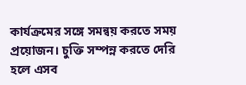কার্যক্রমের সঙ্গে সমন্বয় করতে সময় প্রয়োজন। চুক্তি সম্পন্ন করতে দেরি হলে এসব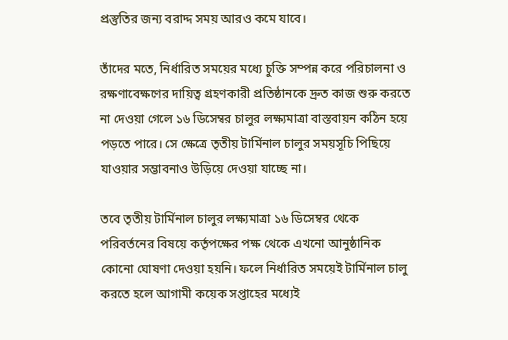প্রস্তুতির জন্য বরাদ্দ সময় আরও কমে যাবে।

তাঁদের মতে, নির্ধারিত সময়ের মধ্যে চুক্তি সম্পন্ন করে পরিচালনা ও রক্ষণাবেক্ষণের দায়িত্ব গ্রহণকারী প্রতিষ্ঠানকে দ্রুত কাজ শুরু করতে না দেওয়া গেলে ১৬ ডিসেম্বর চালুর লক্ষ্যমাত্রা বাস্তবায়ন কঠিন হয়ে পড়তে পারে। সে ক্ষেত্রে তৃতীয় টার্মিনাল চালুর সময়সূচি পিছিয়ে যাওয়ার সম্ভাবনাও উড়িয়ে দেওয়া যাচ্ছে না।

তবে তৃতীয় টার্মিনাল চালুর লক্ষ্যমাত্রা ১৬ ডিসেম্বর থেকে পরিবর্তনের বিষয়ে কর্তৃপক্ষের পক্ষ থেকে এখনো আনুষ্ঠানিক কোনো ঘোষণা দেওয়া হয়নি। ফলে নির্ধারিত সময়েই টার্মিনাল চালু করতে হলে আগামী কয়েক সপ্তাহের মধ্যেই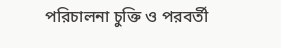পরিচালনা চুক্তি ও পরবর্তী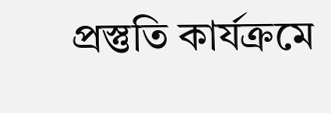প্রস্তুতি কার্যক্রমে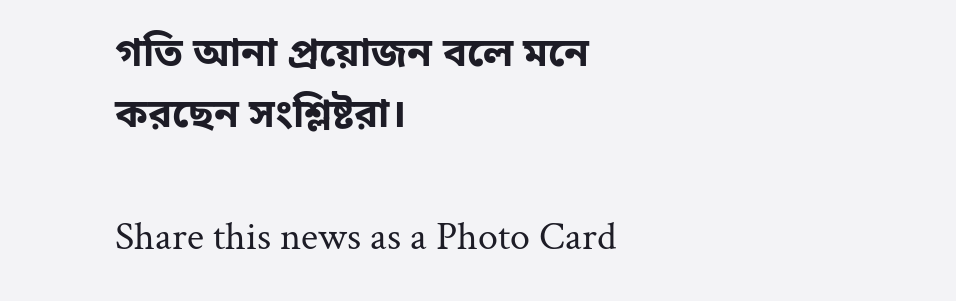গতি আনা প্রয়োজন বলে মনে করছেন সংশ্লিষ্টরা।

Share this news as a Photo Card